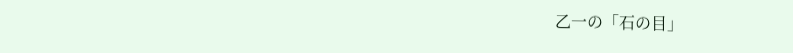乙一の「石の目」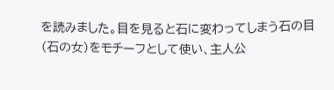を読みました。目を見ると石に変わってしまう石の目(石の女)をモチーフとして使い、主人公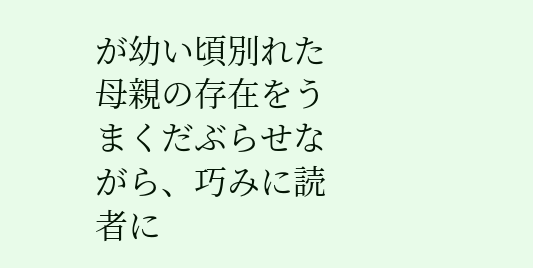が幼い頃別れた母親の存在をうまくだぶらせながら、巧みに読者に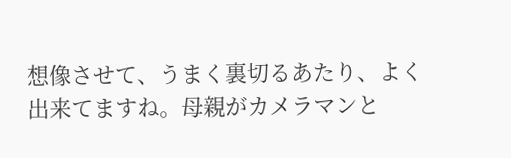想像させて、うまく裏切るあたり、よく出来てますね。母親がカメラマンと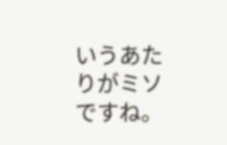いうあたりがミソですね。